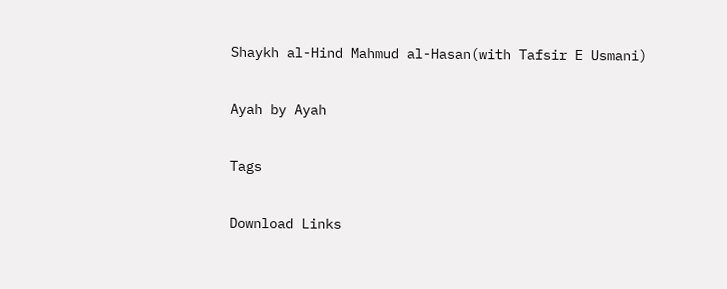Shaykh al-Hind Mahmud al-Hasan(with Tafsir E Usmani)

Ayah by Ayah

Tags

Download Links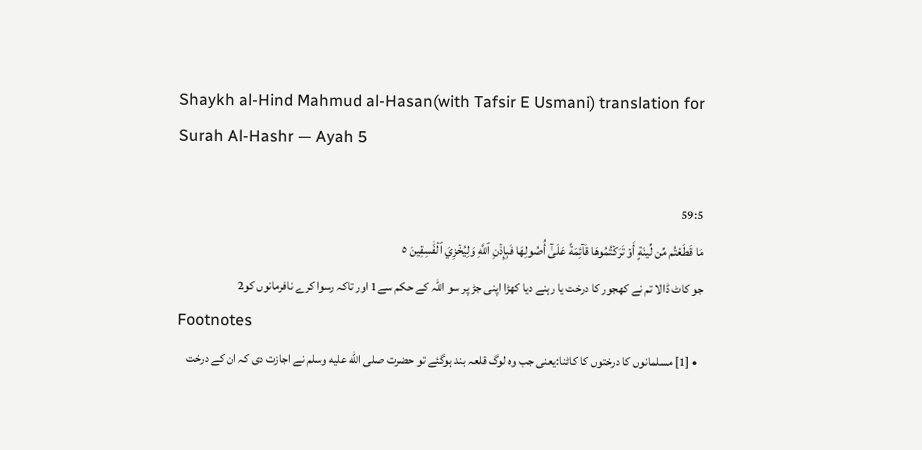Shaykh al-Hind Mahmud al-Hasan(with Tafsir E Usmani) translation for Surah Al-Hashr — Ayah 5

59:5
مَا قَطَعۡتُم مِّن لِّينَةٍ أَوۡ تَرَكۡتُمُوهَا قَآئِمَةً عَلَىٰٓ أُصُولِهَا فَبِإِذۡنِ ٱللَّهِ وَلِيُخۡزِيَ ٱلۡفَٰسِقِينَ ٥
جو کاٹ ڈالا تم نے کھجور کا درخت یا رہنے دیا کھڑا اپنی جڑ پر سو اللہ کے حکم سے1 اور تاکہ رسوا کرے نافرمانوں کو2
Footnotes
  • [1] مسلمانوں کا درختوں کا کاٹنا:یعنی جب وہ لوگ قلعہ بند ہوگئے تو حضرت صلى الله عليه وسلم نے اجازت دی کہ ان کے درخت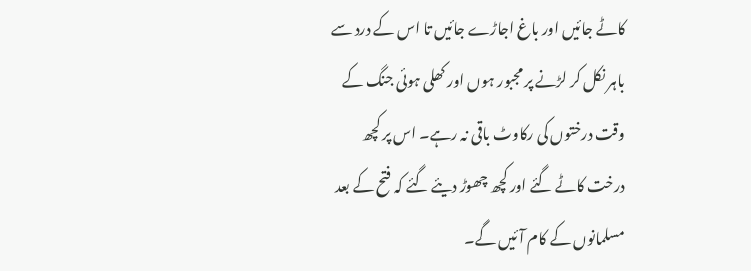کاٹے جائیں اور باغ اجاڑے جائیں تا اس کے درد سے باہر نکل کر لڑنے پر مجبور ہوں اور کھلی ہوئی جنگ کے وقت درختوں کی رکاوٹ باقی نہ رہے۔ اس پر کچھ درخت کاٹے گئے اور کچھ چھوڑ دیئے گئے کہ فتح کے بعد مسلمانوں کے کام آئیں گے۔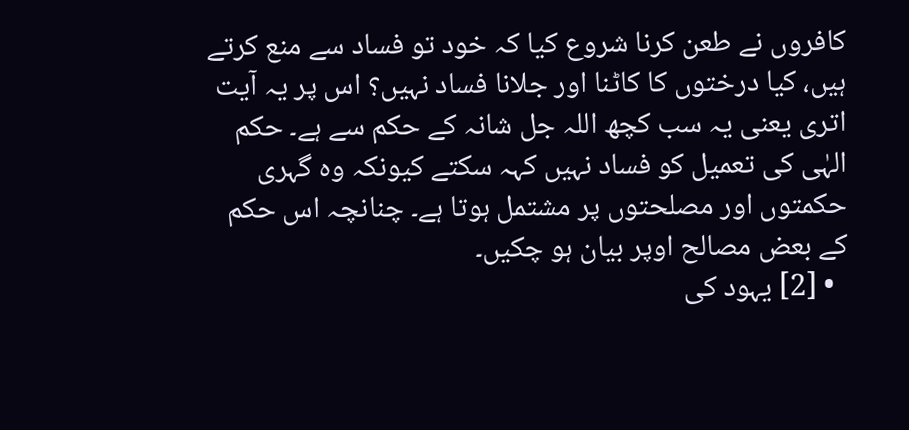کافروں نے طعن کرنا شروع کیا کہ خود تو فساد سے منع کرتے ہیں، کیا درختوں کا کاٹنا اور جلانا فساد نہیں؟ اس پر یہ آیت اتری یعنی یہ سب کچھ اللہ جل شانہ کے حکم سے ہے۔ حکم الہٰی کی تعمیل کو فساد نہیں کہہ سکتے کیونکہ وہ گہری حکمتوں اور مصلحتوں پر مشتمل ہوتا ہے۔ چنانچہ اس حکم کے بعض مصالح اوپر بیان ہو چکیں۔
  • [2] یہود کی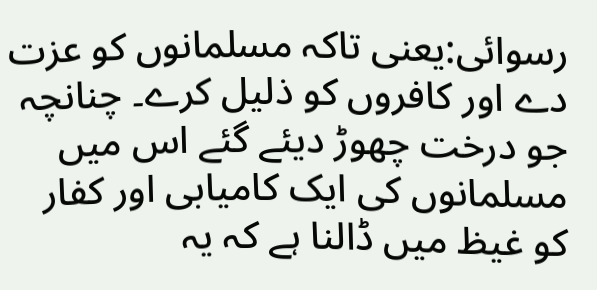رسوائی:یعنی تاکہ مسلمانوں کو عزت دے اور کافروں کو ذلیل کرے۔ چنانچہ جو درخت چھوڑ دیئے گئے اس میں مسلمانوں کی ایک کامیابی اور کفار کو غیظ میں ڈالنا ہے کہ یہ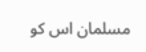مسلمان اس کو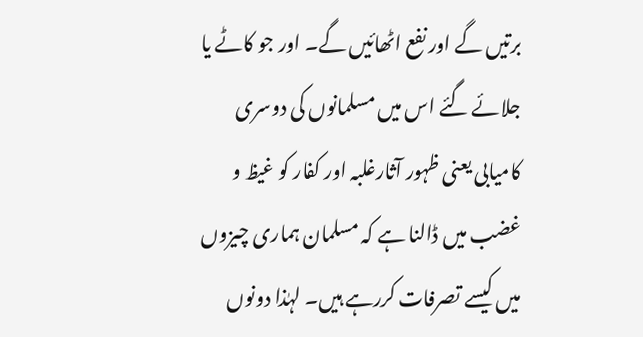برتیں گے اور نفع اٹھائیں گے۔ اور جو کاٹے یا جلائے گئے اس میں مسلمانوں کی دوسری کامیابی یعنی ظہور آثارغلبہ اور کفار کو غیظ و غضب میں ڈالنا ہے کہ مسلمان ہماری چیزوں میں کیسے تصرفات کررہے ہیں۔ لہٰذا دونوں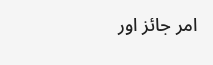امر جائز اور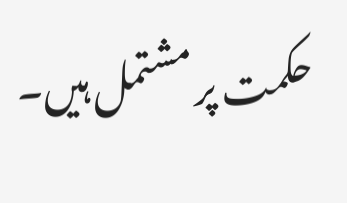حکمت پر مشتمل ہیں۔